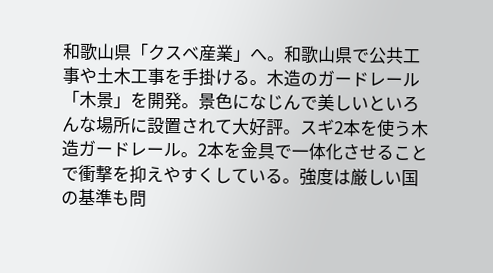和歌山県「クスベ産業」へ。和歌山県で公共工事や土木工事を手掛ける。木造のガードレール「木景」を開発。景色になじんで美しいといろんな場所に設置されて大好評。スギ2本を使う木造ガードレール。2本を金具で一体化させることで衝撃を抑えやすくしている。強度は厳しい国の基準も問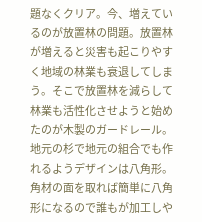題なくクリア。今、増えているのが放置林の問題。放置林が増えると災害も起こりやすく地域の林業も衰退してしまう。そこで放置林を減らして林業も活性化させようと始めたのが木製のガードレール。地元の杉で地元の組合でも作れるようデザインは八角形。角材の面を取れば簡単に八角形になるので誰もが加工しや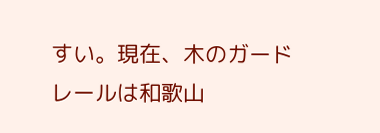すい。現在、木のガードレールは和歌山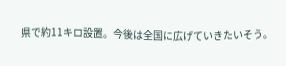県で約11キロ設置。今後は全国に広げていきたいそう。